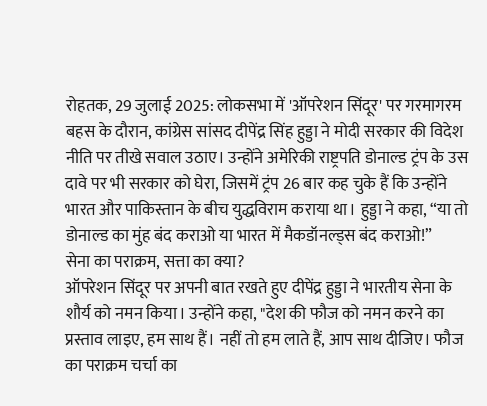रोहतक, 29 जुलाई 2025: लोकसभा में 'ऑपरेशन सिंदूर' पर गरमागरम बहस के दौरान, कांग्रेस सांसद दीपेंद्र सिंह हुड्डा ने मोदी सरकार की विदेश नीति पर तीखे सवाल उठाए। उन्होंने अमेरिकी राष्ट्रपति डोनाल्ड ट्रंप के उस दावे पर भी सरकार को घेरा, जिसमें ट्रंप 26 बार कह चुके हैं कि उन्होंने भारत और पाकिस्तान के बीच युद्धविराम कराया था। हुड्डा ने कहा, “या तो डोनाल्ड का मुंह बंद कराओ या भारत में मैकडॉनल्ड्स बंद कराओ!”
सेना का पराक्रम, सत्ता का क्या?
ऑपरेशन सिंदूर पर अपनी बात रखते हुए दीपेंद्र हुड्डा ने भारतीय सेना के शौर्य को नमन किया। उन्होंने कहा, "देश की फौज को नमन करने का प्रस्ताव लाइए, हम साथ हैं। नहीं तो हम लाते हैं, आप साथ दीजिए। फौज का पराक्रम चर्चा का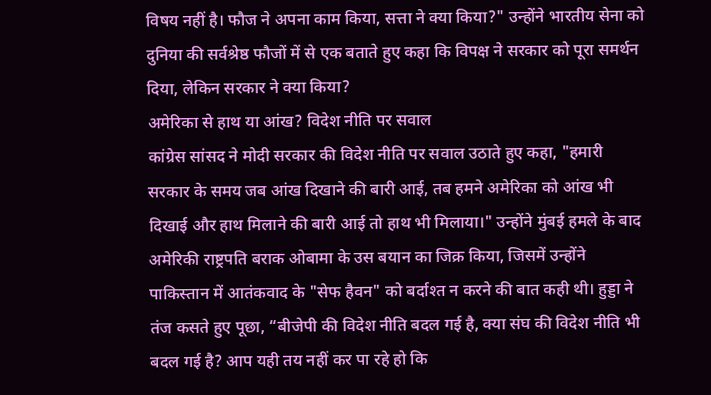विषय नहीं है। फौज ने अपना काम किया, सत्ता ने क्या किया?" उन्होंने भारतीय सेना को दुनिया की सर्वश्रेष्ठ फौजों में से एक बताते हुए कहा कि विपक्ष ने सरकार को पूरा समर्थन दिया, लेकिन सरकार ने क्या किया?
अमेरिका से हाथ या आंख? विदेश नीति पर सवाल
कांग्रेस सांसद ने मोदी सरकार की विदेश नीति पर सवाल उठाते हुए कहा, "हमारी सरकार के समय जब आंख दिखाने की बारी आई, तब हमने अमेरिका को आंख भी दिखाई और हाथ मिलाने की बारी आई तो हाथ भी मिलाया।" उन्होंने मुंबई हमले के बाद अमेरिकी राष्ट्रपति बराक ओबामा के उस बयान का जिक्र किया, जिसमें उन्होंने पाकिस्तान में आतंकवाद के "सेफ हैवन" को बर्दाश्त न करने की बात कही थी। हुड्डा ने तंज कसते हुए पूछा, “बीजेपी की विदेश नीति बदल गई है, क्या संघ की विदेश नीति भी बदल गई है? आप यही तय नहीं कर पा रहे हो कि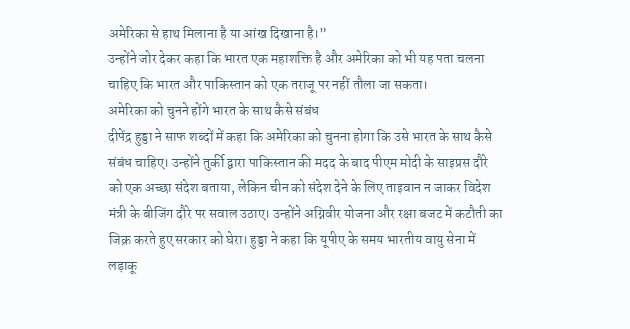अमेरिका से हाथ मिलाना है या आंख दिखाना है।”
उन्होंने जोर देकर कहा कि भारत एक महाशक्ति है और अमेरिका को भी यह पता चलना चाहिए कि भारत और पाकिस्तान को एक तराजू पर नहीं तौला जा सकता।
अमेरिका को चुनने होंगे भारत के साथ कैसे संबंध
दीपेंद्र हुड्डा ने साफ शब्दों में कहा कि अमेरिका को चुनना होगा कि उसे भारत के साथ कैसे संबंध चाहिए। उन्होंने तुर्की द्वारा पाकिस्तान की मदद के बाद पीएम मोदी के साइप्रस दौरे को एक अच्छा संदेश बताया, लेकिन चीन को संदेश देने के लिए ताइवान न जाकर विदेश मंत्री के बीजिंग दौरे पर सवाल उठाए। उन्होंने अग्निवीर योजना और रक्षा बजट में कटौती का जिक्र करते हुए सरकार को घेरा। हुड्डा ने कहा कि यूपीए के समय भारतीय वायु सेना में लड़ाकू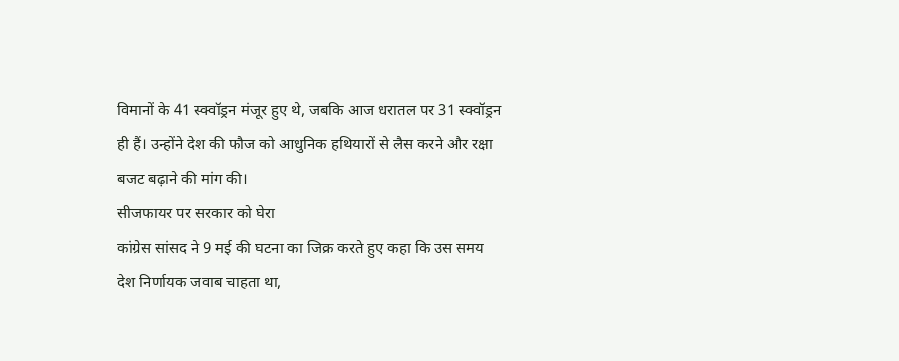विमानों के 41 स्क्वॉड्रन मंजूर हुए थे, जबकि आज धरातल पर 31 स्क्वॉड्रन ही हैं। उन्होंने देश की फौज को आधुनिक हथियारों से लैस करने और रक्षा बजट बढ़ाने की मांग की।
सीजफायर पर सरकार को घेरा
कांग्रेस सांसद ने 9 मई की घटना का जिक्र करते हुए कहा कि उस समय देश निर्णायक जवाब चाहता था,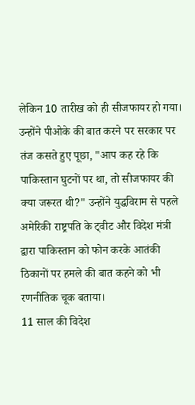लेकिन 10 तारीख को ही सीजफायर हो गया। उन्होंने पीओके की बात करने पर सरकार पर तंज कसते हुए पूछा, "आप कह रहे कि पाकिस्तान घुटनों पर था, तो सीजफायर की क्या जरूरत थी?" उन्होंने युद्धविराम से पहले अमेरिकी राष्ट्रपति के ट्वीट और विदेश मंत्री द्वारा पाकिस्तान को फोन करके आतंकी ठिकानों पर हमले की बात कहने को भी रणनीतिक चूक बताया।
11 साल की विदेश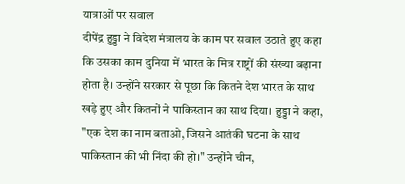यात्राओं पर सवाल
दीपेंद्र हुड्डा ने विदेश मंत्रालय के काम पर सवाल उठाते हुए कहा कि उसका काम दुनिया में भारत के मित्र राष्ट्रों की संख्या बढ़ाना होता है। उन्होंने सरकार से पूछा कि कितने देश भारत के साथ खड़े हुए और कितनों ने पाकिस्तान का साथ दिया। हुड्डा ने कहा, "एक देश का नाम बताओ, जिसने आतंकी घटना के साथ पाकिस्तान की भी निंदा की हो।" उन्होंने चीन,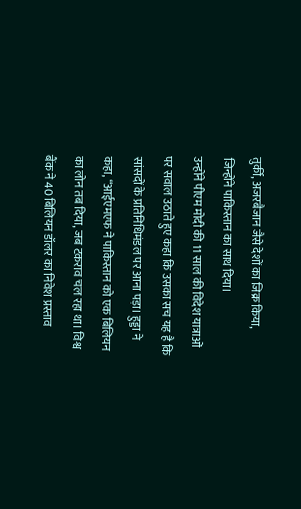तुर्की, अजरबैजान जैसे देशों का जिक्र किया, जिन्होंने पाकिस्तान का साथ दिया।
उन्होंने पीएम मोदी की 11 साल की विदेश यात्राओं पर सवाल उठाते हुए कहा कि उसका सच यह है कि सांसदों के प्रतिनिधिमंडल पर आना पड़ा। हुड्डा ने कहा, “आईएमएफ ने पाकिस्तान को एक बिलियन का लोन तब दिया, जब टकराव चल रहा था। विश्व बैंक ने 40 बिलियन डॉलर का निवेश प्रस्ताव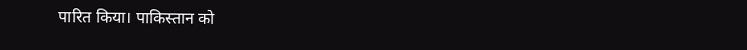पारित किया। पाकिस्तान को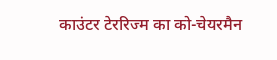काउंटर टेररिज्म का को-चेयरमैन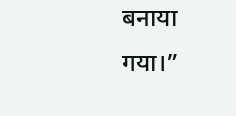बनाया गया।”